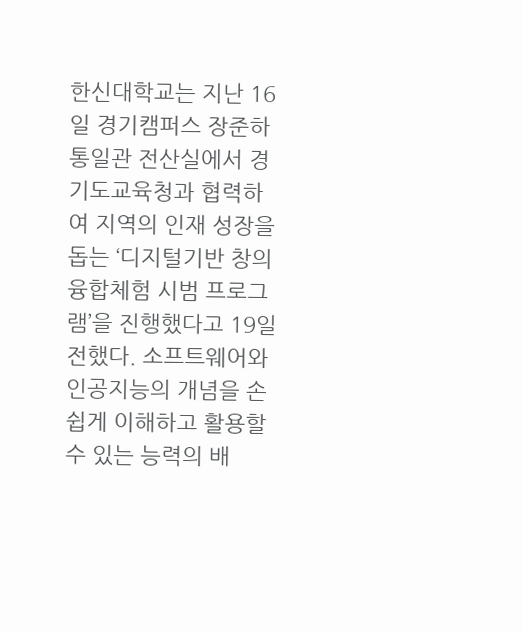한신대학교는 지난 16일 경기캠퍼스 장준하통일관 전산실에서 경기도교육청과 협력하여 지역의 인재 성장을 돕는 ‘디지털기반 창의융합체험 시범 프로그램’을 진행했다고 19일 전했다. 소프트웨어와 인공지능의 개념을 손쉽게 이해하고 활용할 수 있는 능력의 배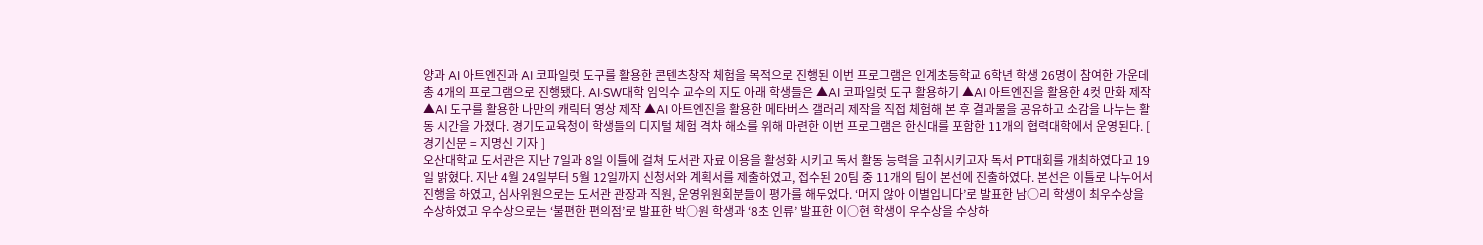양과 AI 아트엔진과 AI 코파일럿 도구를 활용한 콘텐츠창작 체험을 목적으로 진행된 이번 프로그램은 인계초등학교 6학년 학생 26명이 참여한 가운데 총 4개의 프로그램으로 진행됐다. AI·SW대학 임익수 교수의 지도 아래 학생들은 ▲AI 코파일럿 도구 활용하기 ▲AI 아트엔진을 활용한 4컷 만화 제작 ▲AI 도구를 활용한 나만의 캐릭터 영상 제작 ▲AI 아트엔진을 활용한 메타버스 갤러리 제작을 직접 체험해 본 후 결과물을 공유하고 소감을 나누는 활동 시간을 가졌다. 경기도교육청이 학생들의 디지털 체험 격차 해소를 위해 마련한 이번 프로그램은 한신대를 포함한 11개의 협력대학에서 운영된다. [ 경기신문 = 지명신 기자 ]
오산대학교 도서관은 지난 7일과 8일 이틀에 걸쳐 도서관 자료 이용을 활성화 시키고 독서 활동 능력을 고취시키고자 독서 PT대회를 개최하였다고 19일 밝혔다. 지난 4월 24일부터 5월 12일까지 신청서와 계획서를 제출하였고, 접수된 20팀 중 11개의 팀이 본선에 진출하였다. 본선은 이틀로 나누어서 진행을 하였고, 심사위원으로는 도서관 관장과 직원, 운영위원회분들이 평가를 해두었다. ‘머지 않아 이별입니다’로 발표한 남○리 학생이 최우수상을 수상하였고 우수상으로는 ‘불편한 편의점’로 발표한 박○원 학생과 ‘8초 인류’ 발표한 이○현 학생이 우수상을 수상하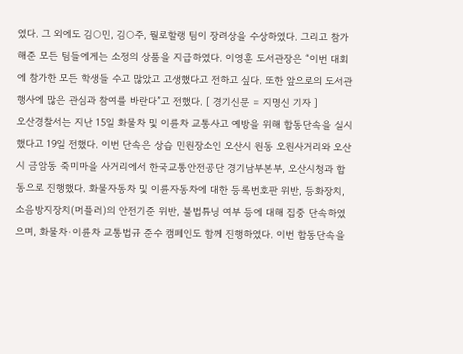였다. 그 외에도 김○민, 김○주, 뭘로할랭 팀이 장려상을 수상하였다. 그리고 참가해준 모든 팀들에게는 소정의 상품을 지급하였다. 이영훈 도서관장은 “이번 대회에 참가한 모든 학생들 수고 많았고 고생했다고 전하고 싶다. 또한 앞으로의 도서관 행사에 많은 관심과 참여를 바란다”고 전했다. [ 경기신문 = 지명신 기자 ]
오산경찰서는 지난 15일 화물차 및 이륜차 교통사고 예방을 위해 합동단속을 실시했다고 19일 전했다. 이번 단속은 상습 민원장소인 오산시 원동 오원사거리와 오산시 금암동 죽미마을 사거리에서 한국교통안전공단 경기남부본부, 오산시청과 합동으로 진행했다. 화물자동차 및 이륜자동차에 대한 등록번호판 위반, 등화장치, 소음방지장치(머플러)의 안전기준 위반, 불법튜닝 여부 등에 대해 집중 단속하였으며, 화물차·이륜차 교통법규 준수 캠페인도 함께 진행하였다. 이번 합동단속을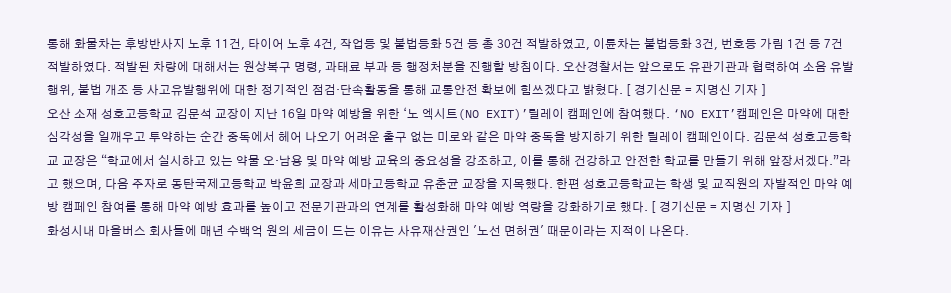통해 화물차는 후방반사지 노후 11건, 타이어 노후 4건, 작업등 및 불법등화 5건 등 총 30건 적발하였고, 이륜차는 불법등화 3건, 번호등 가림 1건 등 7건 적발하였다. 적발된 차량에 대해서는 원상복구 명령, 과태료 부과 등 행정처분을 진행할 방침이다. 오산경찰서는 앞으로도 유관기관과 협력하여 소음 유발행위, 불법 개조 등 사고유발행위에 대한 정기적인 점검·단속활동을 통해 교통안전 확보에 힘쓰겠다고 밝혔다. [ 경기신문 = 지명신 기자 ]
오산 소재 성호고등학교 김문석 교장이 지난 16일 마약 예방을 위한 ‘노 엑시트(NO EXIT)’릴레이 캠페인에 참여했다. ‘NO EXIT’캠페인은 마약에 대한 심각성을 일깨우고 투약하는 순간 중독에서 헤어 나오기 어려운 출구 없는 미로와 같은 마약 중독을 방지하기 위한 릴레이 캠페인이다. 김문석 성호고등학교 교장은 “학교에서 실시하고 있는 약물 오·남용 및 마약 예방 교육의 중요성을 강조하고, 이를 통해 건강하고 안전한 학교를 만들기 위해 앞장서겠다.”라고 했으며, 다음 주자로 동탄국제고등학교 박윤희 교장과 세마고등학교 유춘균 교장을 지목했다. 한편 성호고등학교는 학생 및 교직원의 자발적인 마약 예방 캠페인 참여를 통해 마약 예방 효과를 높이고 전문기관과의 연계를 활성화해 마약 예방 역량을 강화하기로 했다. [ 경기신문 = 지명신 기자 ]
화성시내 마을버스 회사들에 매년 수백억 원의 세금이 드는 이유는 사유재산권인 '노선 면허권' 때문이라는 지적이 나온다.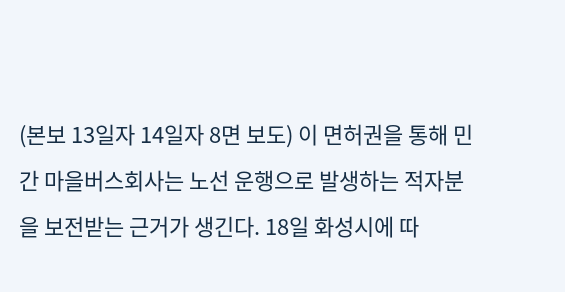(본보 13일자 14일자 8면 보도) 이 면허권을 통해 민간 마을버스회사는 노선 운행으로 발생하는 적자분을 보전받는 근거가 생긴다. 18일 화성시에 따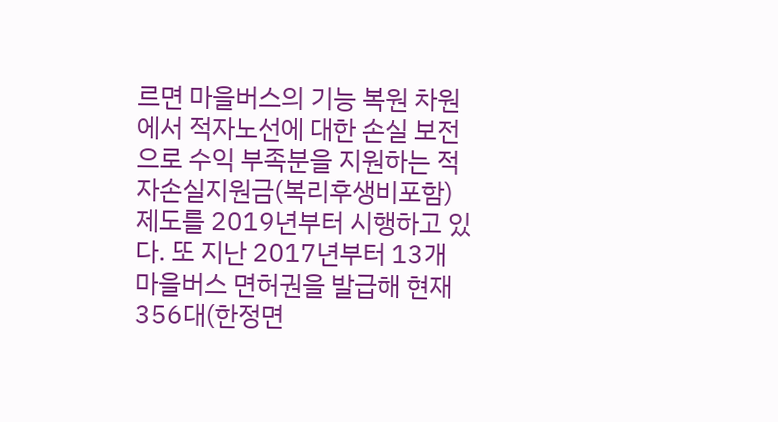르면 마을버스의 기능 복원 차원에서 적자노선에 대한 손실 보전으로 수익 부족분을 지원하는 적자손실지원금(복리후생비포함) 제도를 2019년부터 시행하고 있다. 또 지난 2017년부터 13개 마을버스 면허권을 발급해 현재 356대(한정면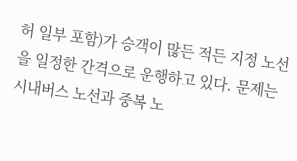허 일부 포함)가 승객이 많든 적든 지정 노선을 일정한 간격으로 운행하고 있다. 문제는 시내버스 노선과 중복 노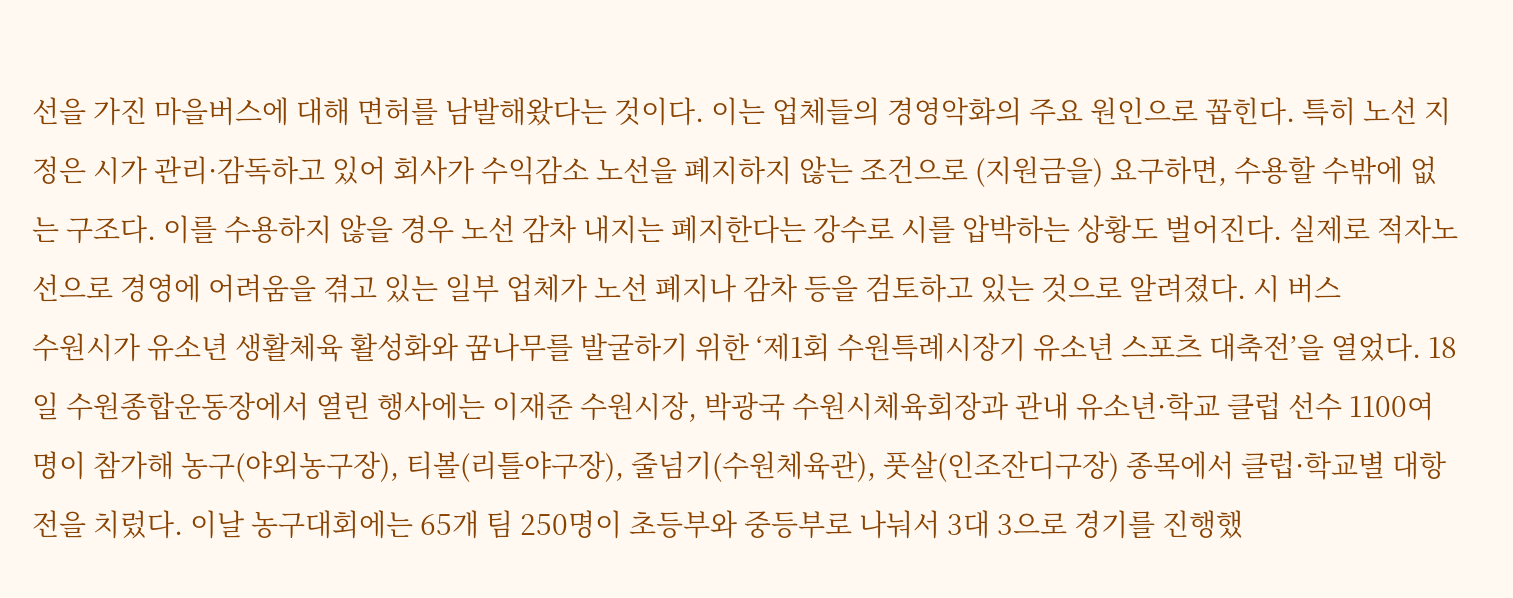선을 가진 마을버스에 대해 면허를 남발해왔다는 것이다. 이는 업체들의 경영악화의 주요 원인으로 꼽힌다. 특히 노선 지정은 시가 관리·감독하고 있어 회사가 수익감소 노선을 폐지하지 않는 조건으로 (지원금을) 요구하면, 수용할 수밖에 없는 구조다. 이를 수용하지 않을 경우 노선 감차 내지는 폐지한다는 강수로 시를 압박하는 상황도 벌어진다. 실제로 적자노선으로 경영에 어려움을 겪고 있는 일부 업체가 노선 폐지나 감차 등을 검토하고 있는 것으로 알려졌다. 시 버스
수원시가 유소년 생활체육 활성화와 꿈나무를 발굴하기 위한 ‘제1회 수원특례시장기 유소년 스포츠 대축전’을 열었다. 18일 수원종합운동장에서 열린 행사에는 이재준 수원시장, 박광국 수원시체육회장과 관내 유소년·학교 클럽 선수 1100여 명이 참가해 농구(야외농구장), 티볼(리틀야구장), 줄넘기(수원체육관), 풋살(인조잔디구장) 종목에서 클럽·학교별 대항전을 치렀다. 이날 농구대회에는 65개 팀 250명이 초등부와 중등부로 나눠서 3대 3으로 경기를 진행했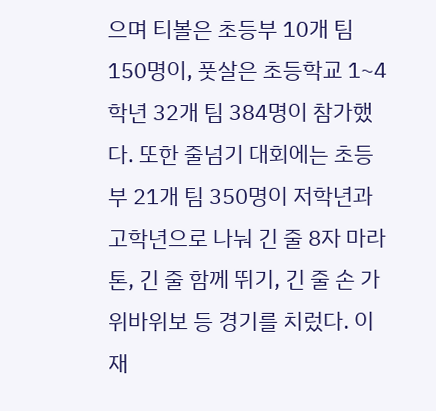으며 티볼은 초등부 10개 팀 150명이, 풋살은 초등학교 1~4학년 32개 팀 384명이 참가했다. 또한 줄넘기 대회에는 초등부 21개 팀 350명이 저학년과 고학년으로 나눠 긴 줄 8자 마라톤, 긴 줄 함께 뛰기, 긴 줄 손 가위바위보 등 경기를 치렀다. 이재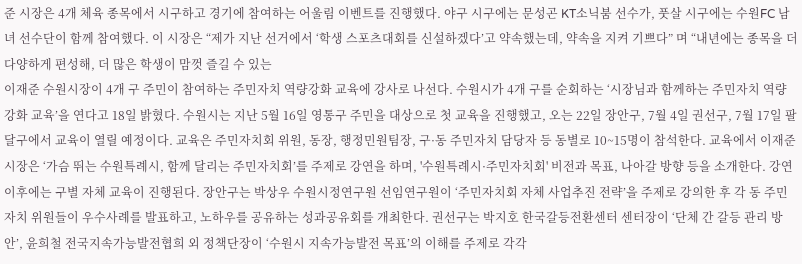준 시장은 4개 체육 종목에서 시구하고 경기에 참여하는 어울림 이벤트를 진행했다. 야구 시구에는 문성곤 KT소닉붐 선수가, 풋살 시구에는 수원FC 남녀 선수단이 함께 참여했다. 이 시장은 “제가 지난 선거에서 ‘학생 스포츠대회를 신설하겠다’고 약속했는데, 약속을 지켜 기쁘다” 며 “내년에는 종목을 더 다양하게 편성해, 더 많은 학생이 맘껏 즐길 수 있는
이재준 수원시장이 4개 구 주민이 참여하는 주민자치 역량강화 교육에 강사로 나선다. 수원시가 4개 구를 순회하는 ‘시장님과 함께하는 주민자치 역량강화 교육’을 연다고 18일 밝혔다. 수원시는 지난 5월 16일 영통구 주민을 대상으로 첫 교육을 진행했고, 오는 22일 장안구, 7월 4일 권선구, 7월 17일 팔달구에서 교육이 열릴 예정이다. 교육은 주민자치회 위원, 동장, 행정민원팀장, 구·동 주민자치 담당자 등 동별로 10~15명이 참석한다. 교육에서 이재준 시장은 ‘가슴 뛰는 수원특례시, 함께 달리는 주민자치회’를 주제로 강연을 하며, '수원특례시·주민자치회' 비전과 목표, 나아갈 방향 등을 소개한다. 강연 이후에는 구별 자체 교육이 진행된다. 장안구는 박상우 수원시정연구원 선임연구원이 ‘주민자치회 자체 사업추진 전략’을 주제로 강의한 후 각 동 주민자치 위원들이 우수사례를 발표하고, 노하우를 공유하는 성과공유회를 개최한다. 권선구는 박지호 한국갈등전환센터 센터장이 ‘단체 간 갈등 관리 방안’, 윤희철 전국지속가능발전협희 외 정책단장이 ‘수원시 지속가능발전 목표’의 이해를 주제로 각각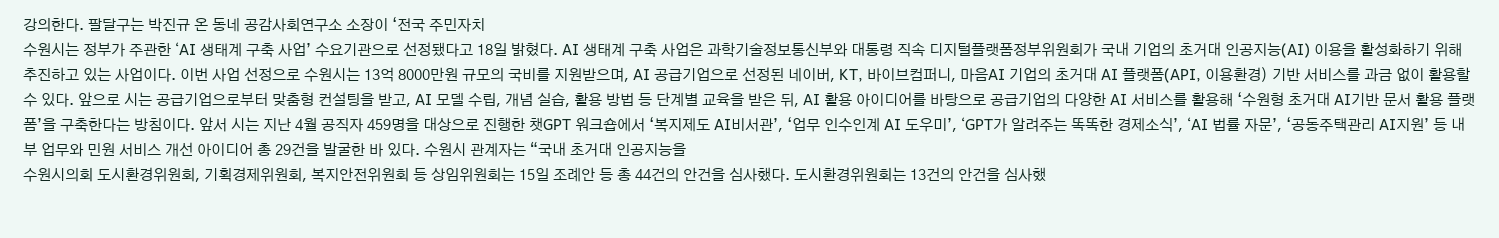강의한다. 팔달구는 박진규 온 동네 공감사회연구소 소장이 ‘전국 주민자치
수원시는 정부가 주관한 ‘AI 생태계 구축 사업’ 수요기관으로 선정됐다고 18일 밝혔다. AI 생태계 구축 사업은 과학기술정보통신부와 대통령 직속 디지털플랫폼정부위원회가 국내 기업의 초거대 인공지능(AI) 이용을 활성화하기 위해 추진하고 있는 사업이다. 이번 사업 선정으로 수원시는 13억 8000만원 규모의 국비를 지원받으며, AI 공급기업으로 선정된 네이버, KT, 바이브컴퍼니, 마음AI 기업의 초거대 AI 플랫폼(API, 이용환경) 기반 서비스를 과금 없이 활용할 수 있다. 앞으로 시는 공급기업으로부터 맞춤형 컨설팅을 받고, AI 모델 수립, 개념 실습, 활용 방법 등 단계별 교육을 받은 뒤, AI 활용 아이디어를 바탕으로 공급기업의 다양한 AI 서비스를 활용해 ‘수원형 초거대 AI기반 문서 활용 플랫폼’을 구축한다는 방침이다. 앞서 시는 지난 4월 공직자 459명을 대상으로 진행한 챗GPT 워크숍에서 ‘복지제도 AI비서관’, ‘업무 인수인계 AI 도우미’, ‘GPT가 알려주는 똑똑한 경제소식’, ‘AI 법률 자문’, ‘공동주택관리 AI지원’ 등 내부 업무와 민원 서비스 개선 아이디어 총 29건을 발굴한 바 있다. 수원시 관계자는 “국내 초거대 인공지능을
수원시의회 도시환경위원회, 기획경제위원회, 복지안전위원회 등 상임위원회는 15일 조례안 등 총 44건의 안건을 심사했다. 도시환경위원회는 13건의 안건을 심사했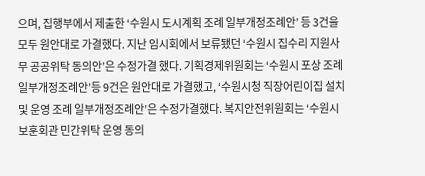으며, 집행부에서 제출한 ‘수원시 도시계획 조례 일부개정조례안’ 등 3건을 모두 원안대로 가결했다. 지난 임시회에서 보류됐던 ‘수원시 집수리 지원사무 공공위탁 동의안’은 수정가결 했다. 기획경제위원회는 ‘수원시 포상 조례 일부개정조례안’등 9건은 원안대로 가결했고, ‘수원시청 직장어린이집 설치 및 운영 조례 일부개정조례안’은 수정가결했다. 복지안전위원회는 ‘수원시 보훈회관 민간위탁 운영 동의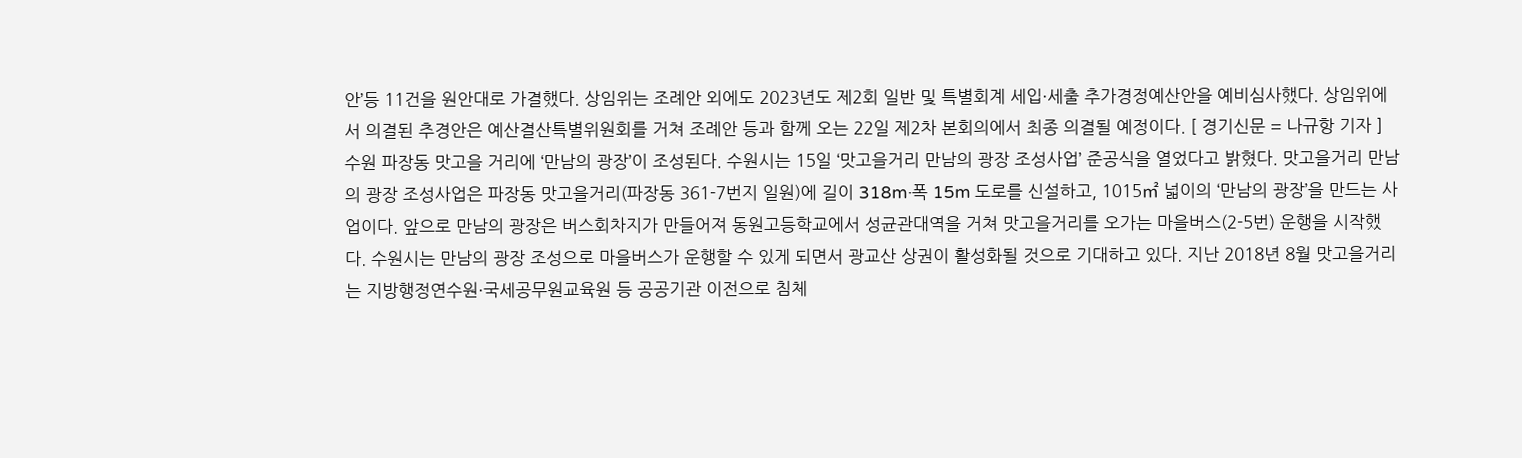안’등 11건을 원안대로 가결했다. 상임위는 조례안 외에도 2023년도 제2회 일반 및 특별회계 세입·세출 추가경정예산안을 예비심사했다. 상임위에서 의결된 추경안은 예산결산특별위원회를 거쳐 조례안 등과 함께 오는 22일 제2차 본회의에서 최종 의결될 예정이다. [ 경기신문 = 나규항 기자 ]
수원 파장동 맛고을 거리에 ‘만남의 광장’이 조성된다. 수원시는 15일 ‘맛고을거리 만남의 광장 조성사업’ 준공식을 열었다고 밝혔다. 맛고을거리 만남의 광장 조성사업은 파장동 맛고을거리(파장동 361-7번지 일원)에 길이 318m·폭 15m 도로를 신설하고, 1015㎡ 넓이의 ‘만남의 광장’을 만드는 사업이다. 앞으로 만남의 광장은 버스회차지가 만들어져 동원고등학교에서 성균관대역을 거쳐 맛고을거리를 오가는 마을버스(2-5번) 운행을 시작했다. 수원시는 만남의 광장 조성으로 마을버스가 운행할 수 있게 되면서 광교산 상권이 활성화될 것으로 기대하고 있다. 지난 2018년 8월 맛고을거리는 지방행정연수원·국세공무원교육원 등 공공기관 이전으로 침체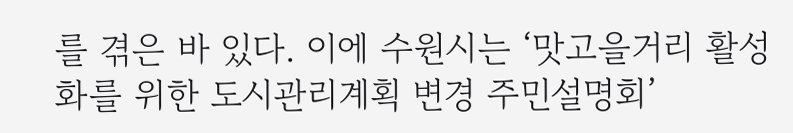를 겪은 바 있다. 이에 수원시는 ‘맛고을거리 활성화를 위한 도시관리계획 변경 주민설명회’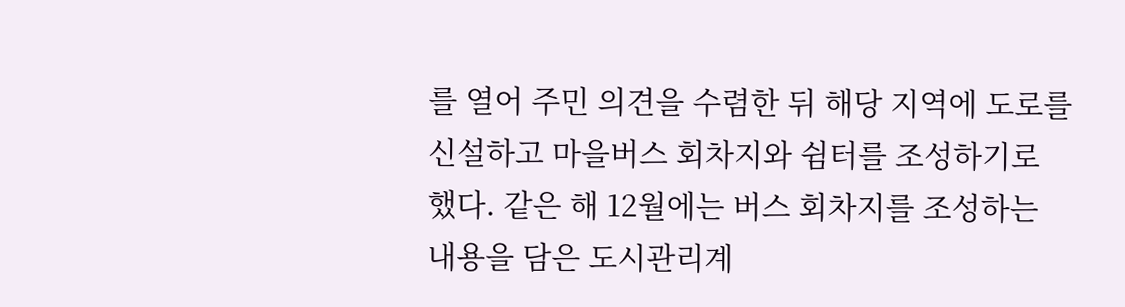를 열어 주민 의견을 수렴한 뒤 해당 지역에 도로를 신설하고 마을버스 회차지와 쉼터를 조성하기로 했다. 같은 해 12월에는 버스 회차지를 조성하는 내용을 담은 도시관리계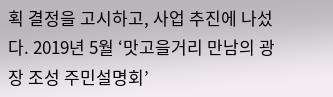획 결정을 고시하고, 사업 추진에 나섰다. 2019년 5월 ‘맛고을거리 만남의 광장 조성 주민설명회’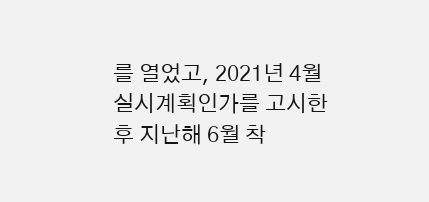를 열었고, 2021년 4월 실시계획인가를 고시한 후 지난해 6월 착